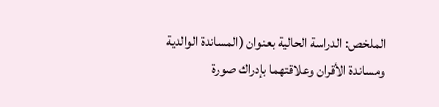الملخص: الدراسة الحالية بعنوان (المساندة الوالدية ومساندة الأقران وعلاقتهما بإدراك صورة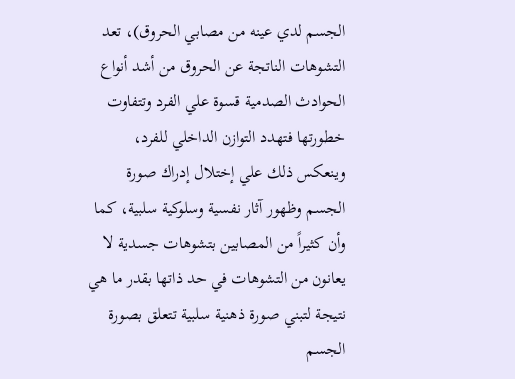الجسم لدي عينه من مصابي الحروق)، تعد التشوهات الناتجة عن الحروق من أشد أنواع الحوادث الصدمية قسوة علي الفرد وتتفاوت خطورتها فتهدد التوازن الداخلي للفرد، وينعكس ذلك علي إختلال إدراك صورة الجسم وظهور آثار نفسية وسلوكية سلبية، كما وأن كثيراً من المصابين بتشوهات جسدية لا يعانون من التشوهات في حد ذاتها بقدر ما هي نتيجة لتبني صورة ذهنية سلبية تتعلق بصورة الجسم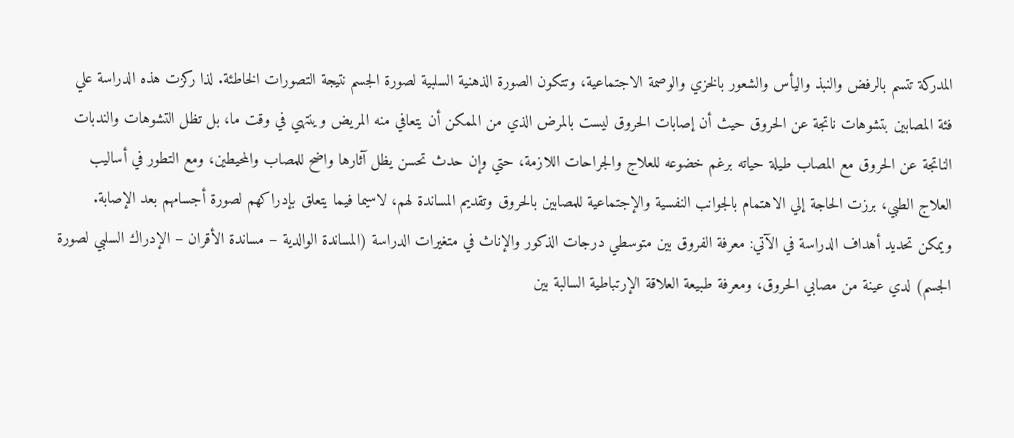المدركة تتسم بالرفض والنبذ واليأس والشعور بالخزي والوصمة الاجتماعية، وتتكون الصورة الذهنية السلبية لصورة الجسم نتيجة التصورات الخاطئة. لذا ركزت هذه الدراسة علي فئة المصابين بتشوهات ناتجة عن الحروق حيث أن إصابات الحروق ليست بالمرض الذي من الممكن أن يتعافي منه المريض وينتهي في وقت ما، بل تظل التشوهات والندبات الناتجة عن الحروق مع المصاب طيلة حياته برغم خضوعه للعلاج والجراحات اللازمة، حتي وإن حدث تحسن يظل آثارها واضح للمصاب والمحيطين، ومع التطور في أساليب العلاج الطبي، برزت الحاجة إلي الاهتمام بالجوانب النفسية والإجتماعية للمصابين بالحروق وتقديم المساندة لهم، لاسيما فيما يتعلق بإدراكهم لصورة أجسامهم بعد الإصابة. ويمكن تحديد أهداف الدراسة في الآتي: معرفة الفروق بين متوسطي درجات الذكور والإناث في متغيرات الدراسة (المساندة الوالدية – مساندة الأقران – الإدراك السلبي لصورة الجسم) لدي عينة من مصابي الحروق، ومعرفة طبيعة العلاقة الإرتباطية السالبة بين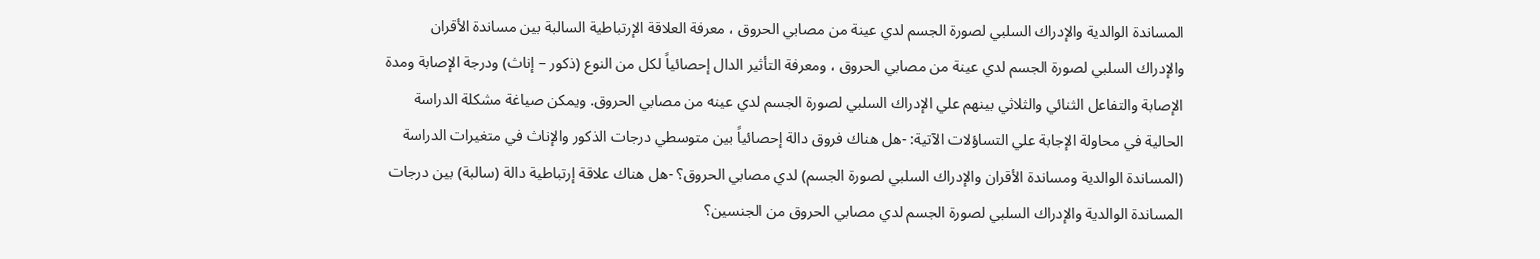المساندة الوالدية والإدراك السلبي لصورة الجسم لدي عينة من مصابي الحروق ، معرفة العلاقة الإرتباطية السالبة بين مساندة الأقران والإدراك السلبي لصورة الجسم لدي عينة من مصابي الحروق ، ومعرفة التأثير الدال إحصائياً لكل من النوع (ذكور – إناث) ودرجة الإصابة ومدة الإصابة والتفاعل الثنائي والثلاثي بينهم علي الإدراك السلبي لصورة الجسم لدي عينه من مصابي الحروق. ويمكن صياغة مشكلة الدراسة الحالية في محاولة الإجابة علي التساؤلات الآتية: -هل هناك فروق دالة إحصائياً بين متوسطي درجات الذكور والإناث في متغيرات الدراسة (المساندة الوالدية ومساندة الأقران والإدراك السلبي لصورة الجسم) لدي مصابي الحروق؟ -هل هناك علاقة إرتباطية دالة (سالبة) بين درجات المساندة الوالدية والإدراك السلبي لصورة الجسم لدي مصابي الحروق من الجنسين؟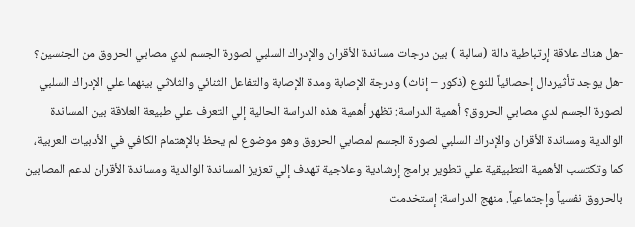-هل هناك علاقة إرتباطية دالة (سالبة ) بين درجات مساندة الأقران والإدراك السلبي لصورة الجسم لدي مصابي الحروق من الجنسين؟ -هل يوجد تأثيردال إحصائياً للنوع (ذكور – إناث) ودرجة الإصابة ومدة الإصابة والتفاعل الثنائي والثلاثي بينهما علي الإدراك السلبي لصورة الجسم لدي مصابي الحروق؟ أهمية الدراسة: تظهر أهمية هذه الدراسة الحالية إلي التعرف علي طبيعة العلاقة بين المساندة الوالدية ومساندة الأقران والإدراك السلبي لصورة الجسم لمصابي الحروق وهو موضوع لم يحظ بالإهتمام الكافي في الأدبيات العربية، كما وتكتسب الأهمية التطبيقية علي تطوير برامج إرشادية وعلاجية تهدف إلي تعزيز المساندة الوالدية ومساندة الأقران لدعم المصابين بالحروق نفسياً وإجتماعياً. منهج الدراسة: إستخدمت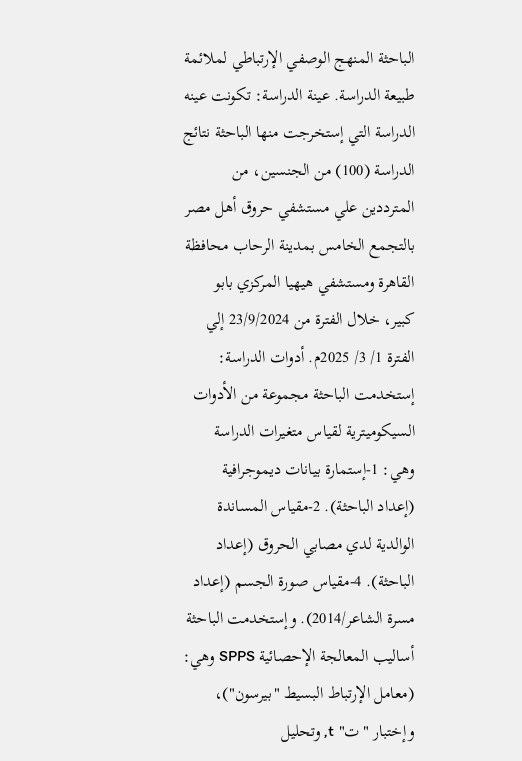الباحثة المنهج الوصفي الإرتباطي لملائمة طبيعة الدراسة. عينة الدراسة: تكونت عينه الدراسة التي إستخرجت منها الباحثة نتائج الدراسة (100) من الجنسين، من المترددين علي مستشفي حروق أهل مصر بالتجمع الخامس بمدينة الرحاب محافظة القاهرة ومستشفي هيهيا المركزي بابو كبير، خلال الفترة من 23/9/2024 إلي الفترة 1/ 3/ 2025م. أدوات الدراسة: إستخدمت الباحثة مجموعة من الأدوات السيكوميترية لقياس متغيرات الدراسة وهي: 1-إستمارة بيانات ديموجرافية (إعداد الباحثة). 2-مقياس المساندة الوالدية لدي مصابي الحروق (إعداد الباحثة). 4-مقياس صورة الجسم (إعداد مسرة الشاعر/2014). وإستخدمت الباحثة أساليب المعالجة الإحصائية SPPS وهي: (معامل الإرتباط البسيط "بيرسون")، وإختبار "ت" t, وتحليل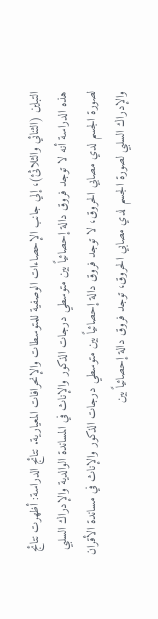التباين (الثنائي والثلاثئ)، إلي جانب الإحصاءات الوصفية للمتوسطات والإنحرافات المعيارية. نتائج الدراسة: أظهرت نتائج هذه الدراسة أنه لا توجد فروق دالة إحصائياً بين متوسطي درجات الذكور والإناث في المساندة الوالدية والإدراك السلبي لصورة الجسم لدي مصابي الحروق، لا توجد فروق دالة إحصائياً بين متوسطي درجات الذكور والإناث في مساندة الأقران والإدراك السلبي لصورة الجسم لدي مصابي الحروق، توجد فروق دالة إحصائياً بين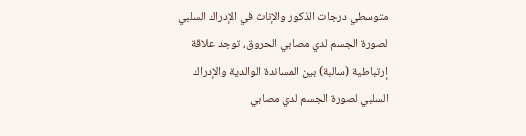متوسطي درجات الذكور والإناث في الإدراك السلبي لصورة الجسم لدي مصابي الحروق، توجد علاقة إرتباطية (سالبة) بين المساندة الوالدية والإدراك السلبي لصورة الجسم لدي مصابي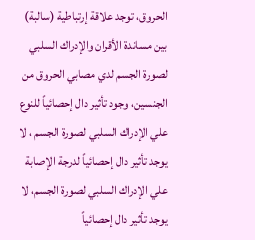الحروق، توجد علاقة إرتباطية (سالبة) بين مساندة الأقران والإدراك السلبي لصورة الجسم لدي مصابي الحروق من الجنسين، وجود تأثير دال إحصائياً للنوع علي الإدراك السلبي لصورة الجسم ، لا يوجد تأثير دال إحصائياً لدرجة الإصابة علي الإدراك السلبي لصورة الجسم، لا يوجد تأثير دال إحصائياً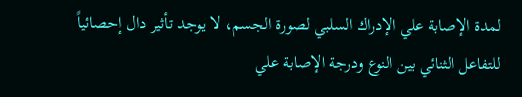لمدة الإصابة علي الإدراك السلبي لصورة الجسم، لا يوجد تأثير دال إحصائياً للتفاعل الثنائي بين النوع ودرجة الإصابة علي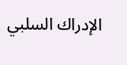الإدراك السلبي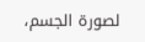لصورة الجسم،